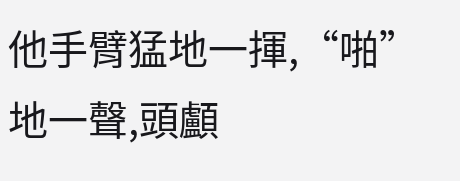他手臂猛地一揮,“啪”地一聲,頭顱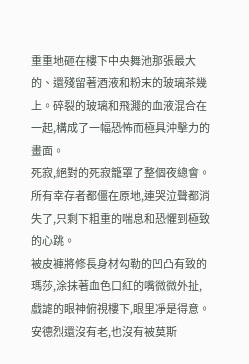重重地砸在樓下中央舞池那張最大的、還殘留著酒液和粉末的玻璃茶幾上。碎裂的玻璃和飛濺的血液混合在一起,構成了一幅恐怖而極具沖擊力的畫面。
死寂,絕對的死寂籠罩了整個夜總會。所有幸存者都僵在原地,連哭泣聲都消失了,只剩下粗重的喘息和恐懼到極致的心跳。
被皮褲將修長身材勾勒的凹凸有致的瑪莎,涂抹著血色口紅的嘴微微外扯,戲謔的眼神俯視樓下,眼里凈是得意。
安德烈還沒有老,也沒有被莫斯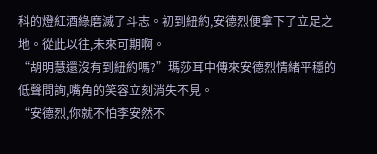科的燈紅酒綠磨滅了斗志。初到紐約,安德烈便拿下了立足之地。從此以往,未來可期啊。
“胡明慧還沒有到紐約嗎?”瑪莎耳中傳來安德烈情緒平穩的低聲問詢,嘴角的笑容立刻消失不見。
“安德烈,你就不怕李安然不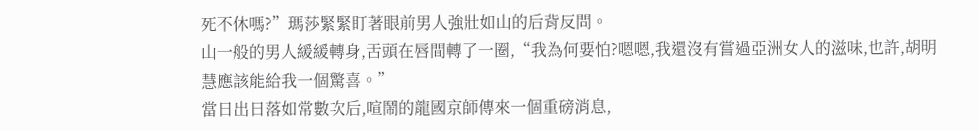死不休嗎?”瑪莎緊緊盯著眼前男人強壯如山的后背反問。
山一般的男人緩緩轉身,舌頭在唇間轉了一圈,“我為何要怕?嗯嗯,我還沒有嘗過亞洲女人的滋味,也許,胡明慧應該能給我一個驚喜。”
當日出日落如常數次后,喧鬧的龍國京師傳來一個重磅消息,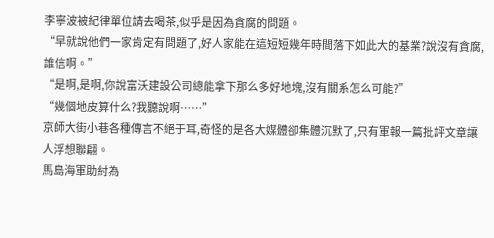李寧波被紀律單位請去喝茶,似乎是因為貪腐的問題。
“早就說他們一家肯定有問題了,好人家能在這短短幾年時間落下如此大的基業?說沒有貪腐,誰信啊。”
“是啊,是啊,你說富沃建設公司總能拿下那么多好地塊,沒有關系怎么可能?”
“幾個地皮算什么?我聽說啊……”
京師大街小巷各種傳言不絕于耳,奇怪的是各大媒體卻集體沉默了,只有軍報一篇批評文章讓人浮想聯翩。
馬島海軍助紂為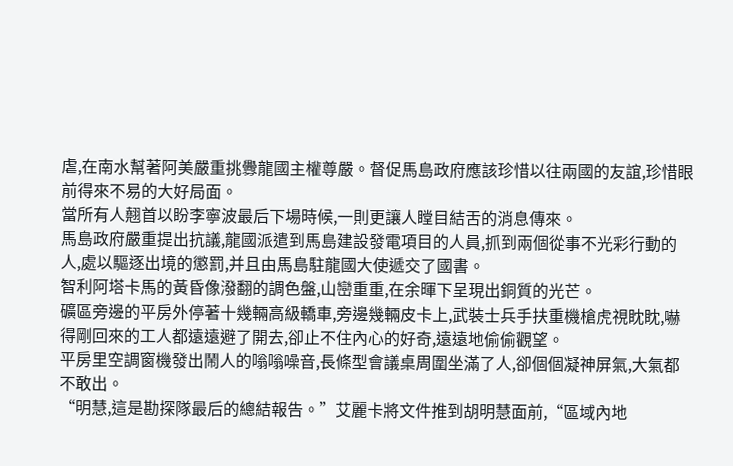虐,在南水幫著阿美嚴重挑釁龍國主權尊嚴。督促馬島政府應該珍惜以往兩國的友誼,珍惜眼前得來不易的大好局面。
當所有人翹首以盼李寧波最后下場時候,一則更讓人瞠目結舌的消息傳來。
馬島政府嚴重提出抗議,龍國派遣到馬島建設發電項目的人員,抓到兩個從事不光彩行動的人,處以驅逐出境的懲罰,并且由馬島駐龍國大使遞交了國書。
智利阿塔卡馬的黃昏像潑翻的調色盤,山巒重重,在余暉下呈現出銅質的光芒。
礦區旁邊的平房外停著十幾輛高級轎車,旁邊幾輛皮卡上,武裝士兵手扶重機槍虎視眈眈,嚇得剛回來的工人都遠遠避了開去,卻止不住內心的好奇,遠遠地偷偷觀望。
平房里空調窗機發出鬧人的嗡嗡噪音,長條型會議桌周圍坐滿了人,卻個個凝神屏氣,大氣都不敢出。
“明慧,這是勘探隊最后的總結報告。”艾麗卡將文件推到胡明慧面前,“區域內地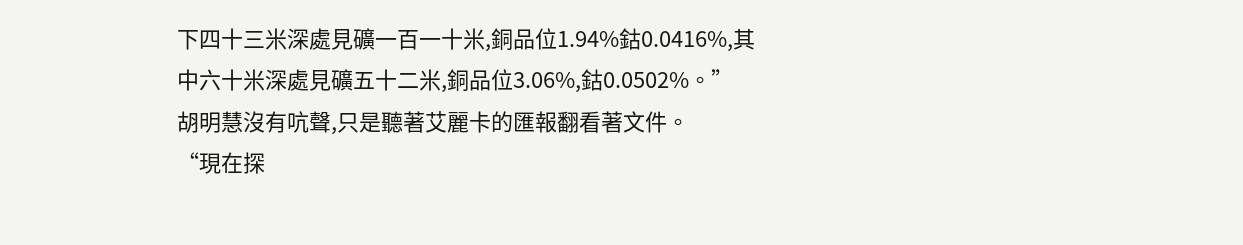下四十三米深處見礦一百一十米,銅品位1.94%鈷0.0416%,其中六十米深處見礦五十二米,銅品位3.06%,鈷0.0502%。”
胡明慧沒有吭聲,只是聽著艾麗卡的匯報翻看著文件。
“現在探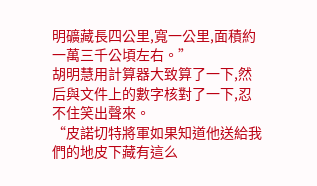明礦藏長四公里,寬一公里,面積約一萬三千公頃左右。”
胡明慧用計算器大致算了一下,然后與文件上的數字核對了一下,忍不住笑出聲來。
“皮諾切特將軍如果知道他送給我們的地皮下藏有這么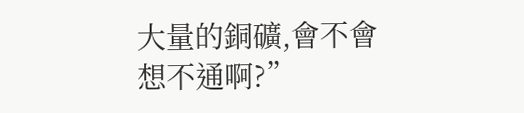大量的銅礦,會不會想不通啊?”